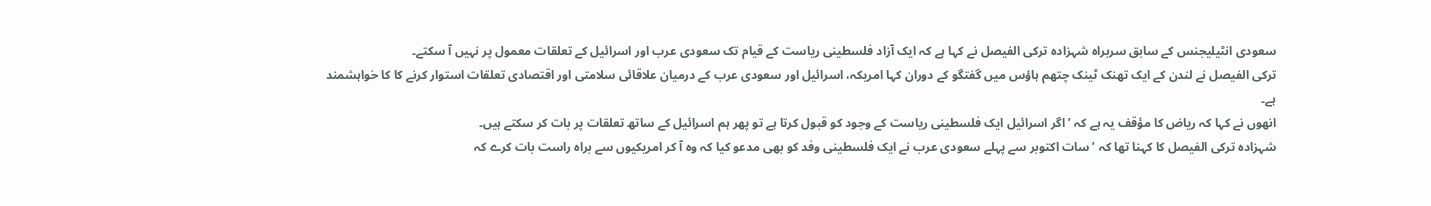سعودی انٹیلیجنس کے سابق سربراہ شہزادہ ترکی الفیصل نے کہا ہے کہ ایک آزاد فلسطینی ریاست کے قیام تک سعودی عرب اور اسرائیل کے تعلقات معمول پر نہیں آ سکتے۔
ترکی الفیصل نے لندن کے ایک تھنک ٹینک چتھم ہاؤس میں گفتگو کے دوران کہا امریکہ، اسرائیل اور سعودی عرب کے درمیان علاقائی سلامتی اور اقتصادی تعلقات استوار کرنے کا کا خواہشمند ہے۔
انھوں نے کہا کہ ریاض کا مؤقف یہ ہے کہ ’اگر اسرائیل ایک فلسطینی ریاست کے وجود کو قبول کرتا ہے تو پھر ہم اسرائیل کے ساتھ تعلقات پر بات کر سکتے ہیں۔
شہزادہ ترکی الفیصل کا کہنا تھا کہ ’سات اکتوبر سے پہلے سعودی عرب نے ایک فلسطینی وفد کو بھی مدعو کیا کہ وہ آ کر امریکیوں سے براہ راست بات کرے کہ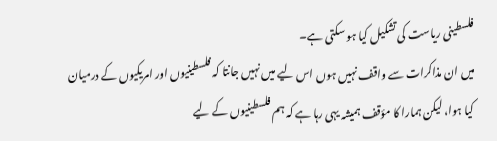فلسطینی ریاست کی تشکیل کیا ہو سکتی ہے۔
میں ان مذاکرات سے واقف نہیں ہوں اس لیے میں نہیں جانتا کہ فلسطینیوں اور امریکیوں کے درمیان کیا ہوا، لیکن ہمارا کا مؤقف ہمیشہ یہی رہا ہے کہ ہم فلسطینیوں کے لیے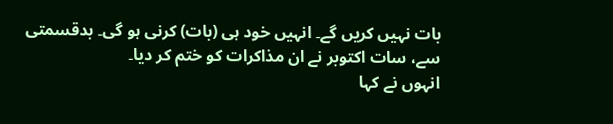بات نہیں کریں گے۔ انہیں خود ہی (بات) کرنی ہو گی۔ بدقسمتی سے، سات اکتوبر نے ان مذاکرات کو ختم کر دیا۔
انہوں نے کہا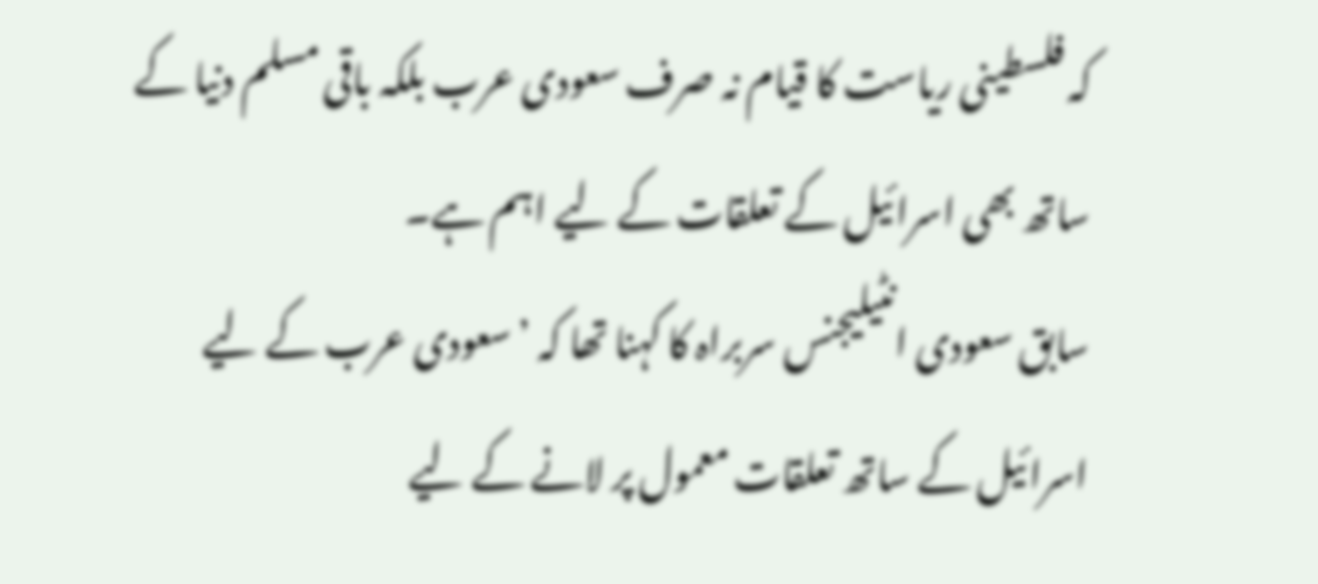کہ فلسطینی ریاست کا قیام نہ صرف سعودی عرب بلکہ باقی مسلم دنیا کے ساتھ بھی اسرائیل کے تعلقات کے لیے اہم ہے۔
سابق سعودی انٹیلیجنس سربراہ کا کہنا تھا کہ ’سعودی عرب کے لیے اسرائیل کے ساتھ تعلقات معمول پر لانے کے لیے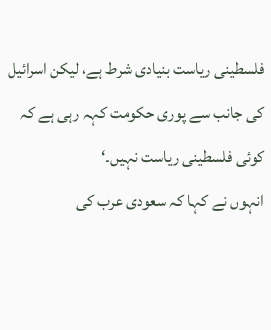فلسطینی ریاست بنیادی شرط ہے، لیکن اسرائیل کی جانب سے پوری حکومت کہہ رہی ہے کہ کوئی فلسطینی ریاست نہیں۔‘
انہوں نے کہا کہ سعودی عرب کی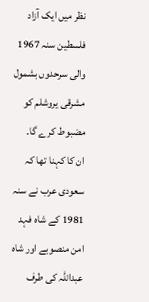نظر میں ایک آزاد فلسطین سنہ 1967 والی سرحدوں بشمول مشرقی یروشلم کو مضبوط کرے گا۔
ان کا کہنا تھا کہ سعودی عرب نے سنہ 1981 کے شاہ فہد امن منصوبے اور شاہ عبداللہ کی طرف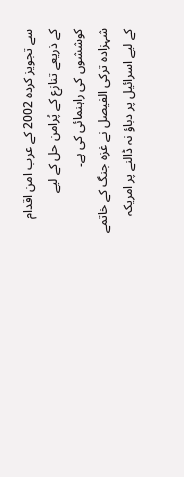سے تجویز کردہ 2002 کے عرب امن اقدام کے ذریعے تنازع کے پُرامن حل کے لیے کوششوں کی راہنمائی کی ہے۔
شہزادہ ترکی الفیصل نے غزہ جنگ کے خاتمے کے لیے اسرائیل پر دباؤ نہ ڈالنے پر امریکہ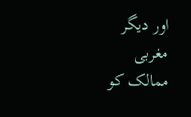اور دیگر مغربی ممالک کو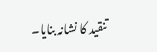تنقید کا نشانہ بنایا۔